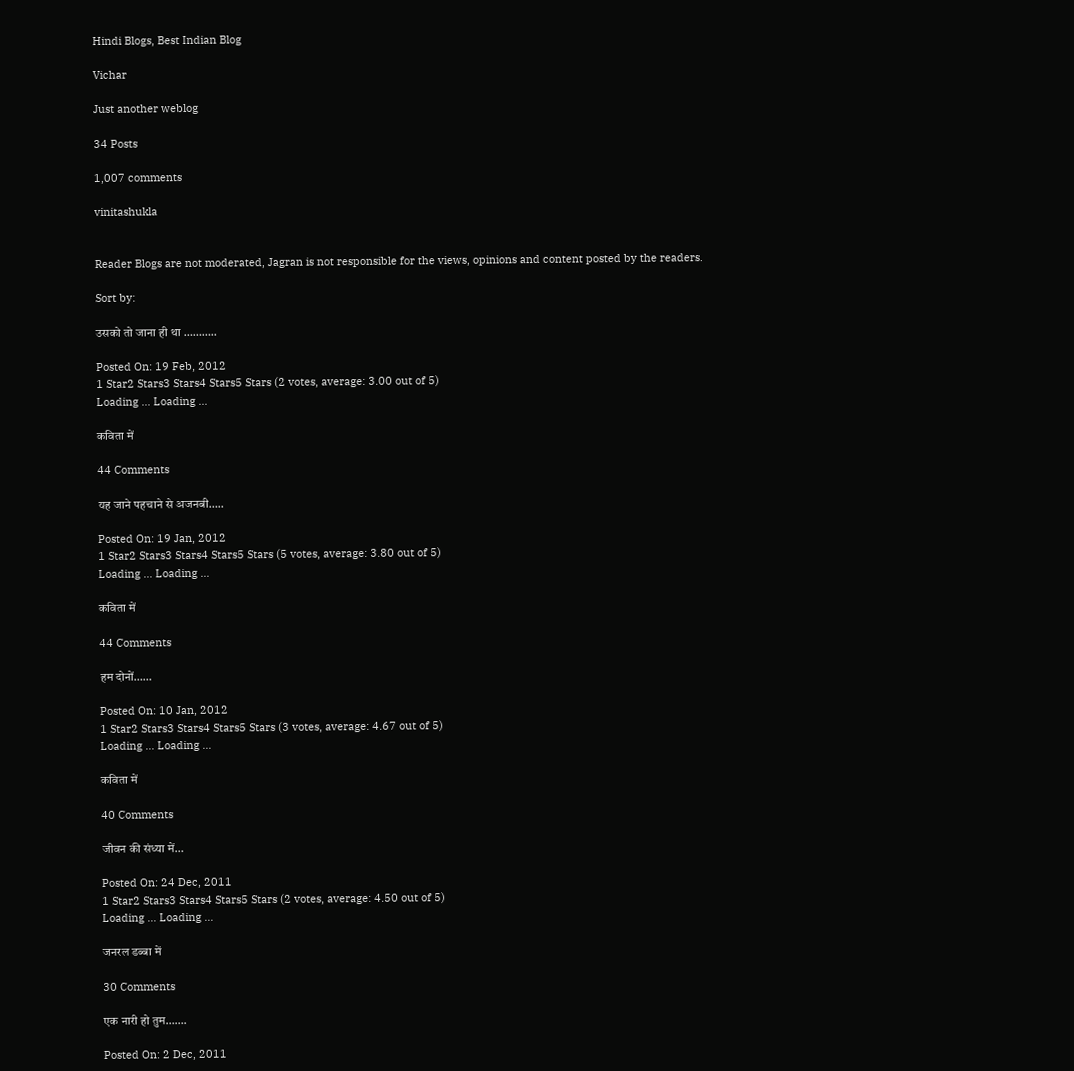Hindi Blogs, Best Indian Blog

Vichar

Just another weblog

34 Posts

1,007 comments

vinitashukla


Reader Blogs are not moderated, Jagran is not responsible for the views, opinions and content posted by the readers.

Sort by:

उसको तो जाना ही था ………..

Posted On: 19 Feb, 2012
1 Star2 Stars3 Stars4 Stars5 Stars (2 votes, average: 3.00 out of 5)
Loading ... Loading ...

कविता में

44 Comments

यह जाने पहचाने से अजनबी…..

Posted On: 19 Jan, 2012
1 Star2 Stars3 Stars4 Stars5 Stars (5 votes, average: 3.80 out of 5)
Loading ... Loading ...

कविता में

44 Comments

हम दोनों……

Posted On: 10 Jan, 2012
1 Star2 Stars3 Stars4 Stars5 Stars (3 votes, average: 4.67 out of 5)
Loading ... Loading ...

कविता में

40 Comments

जीवन की संध्या में…

Posted On: 24 Dec, 2011
1 Star2 Stars3 Stars4 Stars5 Stars (2 votes, average: 4.50 out of 5)
Loading ... Loading ...

जनरल डब्बा में

30 Comments

एक नारी हो तुम…….

Posted On: 2 Dec, 2011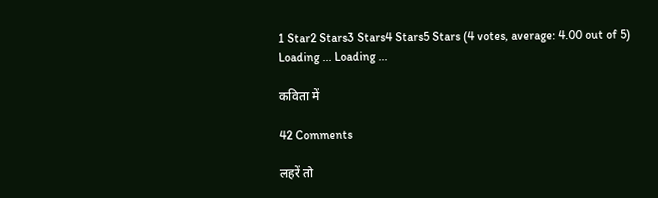1 Star2 Stars3 Stars4 Stars5 Stars (4 votes, average: 4.00 out of 5)
Loading ... Loading ...

कविता में

42 Comments

लहरें तो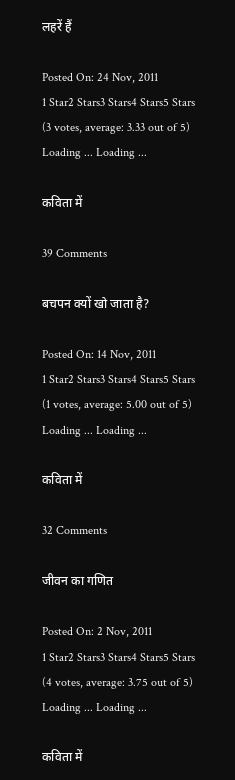लहरें हैं

Posted On: 24 Nov, 2011
1 Star2 Stars3 Stars4 Stars5 Stars (3 votes, average: 3.33 out of 5)
Loading ... Loading ...

कविता में

39 Comments

बचपन क्यों खो जाता है?

Posted On: 14 Nov, 2011
1 Star2 Stars3 Stars4 Stars5 Stars (1 votes, average: 5.00 out of 5)
Loading ... Loading ...

कविता में

32 Comments

जीवन का गणित

Posted On: 2 Nov, 2011
1 Star2 Stars3 Stars4 Stars5 Stars (4 votes, average: 3.75 out of 5)
Loading ... Loading ...

कविता में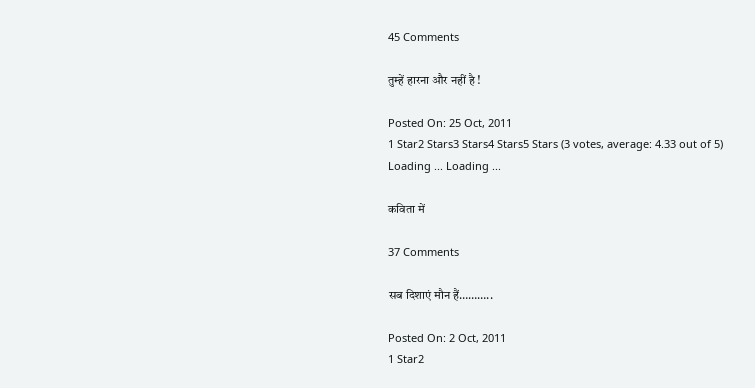45 Comments

तुम्हें हारना और नहीं है !

Posted On: 25 Oct, 2011
1 Star2 Stars3 Stars4 Stars5 Stars (3 votes, average: 4.33 out of 5)
Loading ... Loading ...

कविता में

37 Comments

सब दिशाएं मौन हैं………..

Posted On: 2 Oct, 2011
1 Star2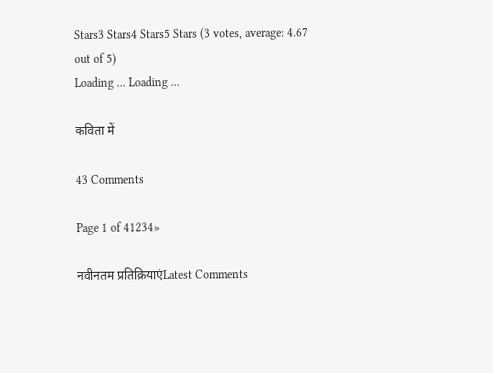Stars3 Stars4 Stars5 Stars (3 votes, average: 4.67 out of 5)
Loading ... Loading ...

कविता में

43 Comments

Page 1 of 41234»

नवीनतम प्रतिक्रियाएंLatest Comments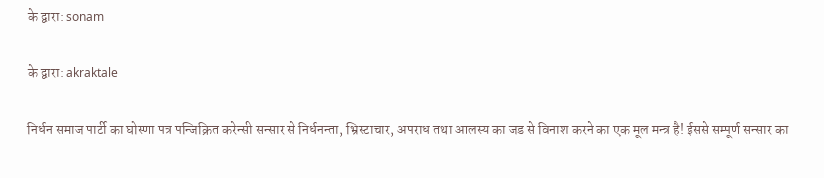के द्वारा: sonam

के द्वारा: akraktale

निर्धन समाज पार्टी का घोस्णा पत्र पन्जिक्रित करेन्सी सन्सार से निर्धनन्ता, भ्रिस्टाचार, अपराध तथा आलस्य का जड से विनाश करने का एक मूल मन्त्र है! ईससे सम्पूर्ण सन्सार का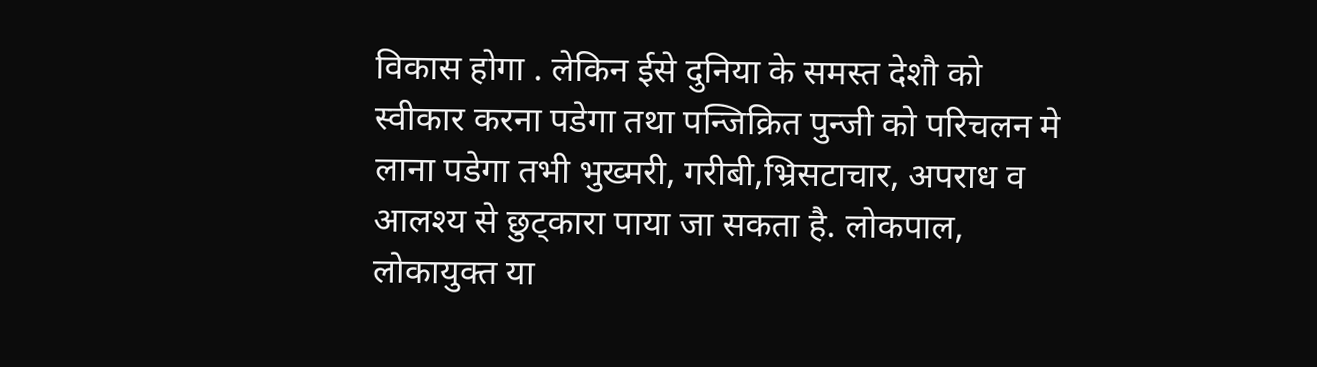विकास होगा . लेकिन ईसे दुनिया के समस्त देशौ को स्वीकार करना पडेगा तथा पन्जिक्रित पुन्जी को परिचलन मे लाना पडेगा तभी भुख्मरी, गरीबी,भ्रिसटाचार, अपराध व आलश्य से छुट्कारा पाया जा सकता है. लोकपाल, लोकायुक्त या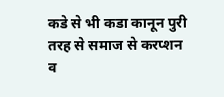कडे से भी कडा कानून पुरी तरह से समाज से करप्शन व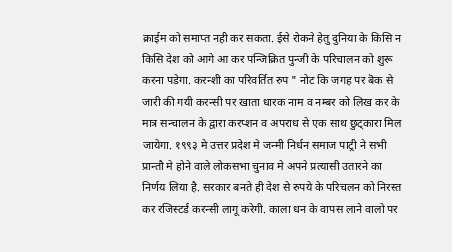क्राईम को समाप्त नही कर सकता. ईसे रोकने हेतु दुनिया के किसि न किसि देश को आगे आ कर पन्जिक्रित पुन्जी के परिचालन को शुरू करना पडेगा. करन्शी का परिवर्तित रुप " नोट कि जगह पर बॆक से जारी की गयी करन्सी पर खाता धारक नाम व नम्बर को लिख कर के मात्र सन्चालन के द्वारा करप्शन व अपराध से एक साथ छुट्कारा मिल जायेगा. १९९३ मे उत्तर प्रदेश मे जन्मी निर्धन समाज पाट्री ने सभी प्रान्तौ मे होने वाले लोकसभा चुनाव मे अपने प्रत्यासी उतारने का निर्णय लिया है. सरकार बनते ही देश से रुपये के परिचलन को निरस्त कर रजिस्टर्ड करन्सी लागू करेगी. काला धन के वापस लाने वालो पर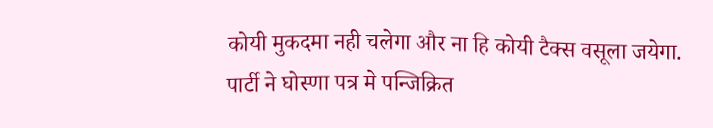कोयी मुकदमा नही चलेगा और ना हि कोयी टैक्स वसूला जयेगा. पार्टी ने घोस्णा पत्र मे पन्जिक्रित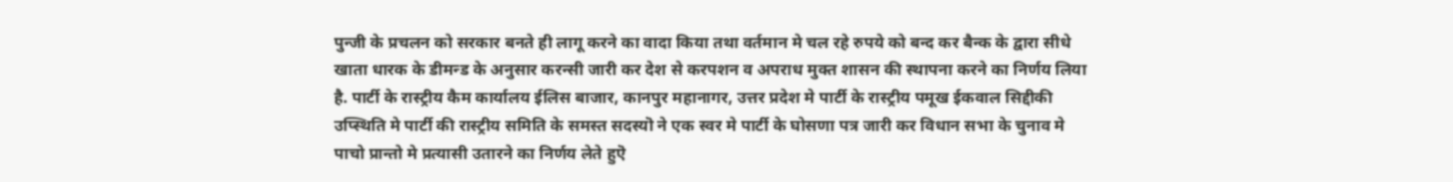पुन्जी के प्रचलन को सरकार बनते ही लागू करने का वादा किया तथा वर्तमान मे चल रहे रुपये को बन्द कर बैन्क के द्वारा सीधे खाता धारक के डीमन्ड के अनुसार करन्सी जारी कर देश से करपशन व अपराध मुक्त शासन की स्थापना करने का निर्णय लिया है. पार्टी के रास्ट्रीय कैम कार्यालय ईलिस बाजार, कानपुर महानागर, उत्तर प्रदेश मे पार्टी के रास्ट्रीय पमूख ईकवाल सिद्दीकी उप्स्थिति मे पार्टी की रास्ट्रीय समिति के समस्त सदस्यॊ ने एक स्वर मे पार्टी के घोसणा पत्र जारी कर विधान सभा के चुनाव मे पाचो प्रान्तो मे प्रत्यासी उतारने का निर्णय लेते हुऎ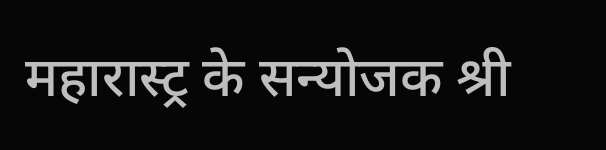महारास्ट्र के सन्योजक श्री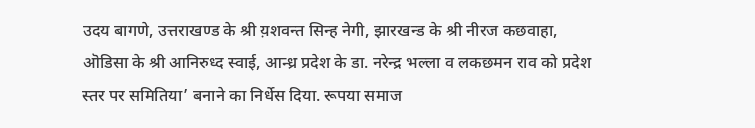उदय बागणे, उत्तराखण्ड के श्री य़शवन्त सिन्ह नेगी, झारखन्ड के श्री नीरज कछवाहा, ऒडिसा के श्री आनिरुध्द स्वाई, आन्ध्र प्रदेश के डा. नरेन्द्र भल्ला व लकछमन राव को प्रदेश स्तर पर समितिया’ बनाने का निर्धेस दिया. रूपया समाज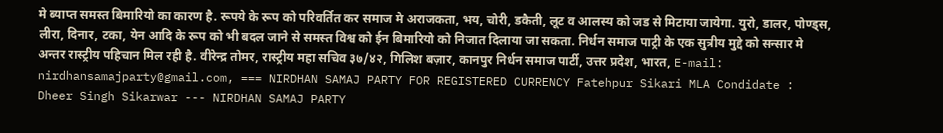मे ब्याप्त समस्त बिमारियो का कारण है. रूपये के रूप को परिवर्तित कर समाज मे अराजकता, भय, चोरी, डकैती, लूट व आलस्य को जड से मिटाया जायेगा. युरो, डालर, पोण्ड्स, लीरा, दिनार, टका, येन आदि के रूप को भी बदल जाने से समस्त विश्व को ईन बिमारियो को निजात दिलाया जा सकता. निर्धन समाज पाट्री के एक सुत्रीय मुद्दे को सन्सार मे अन्तर रास्ट्रीय पहिचान मिल रही है. वीरेन्द्र तोमर, रास्ट्रीय महा सचिव ३७/४२, गिलिश बज़ार, कानपुर निर्धन समाज पार्टी, उत्तर प्रदेश, भारत, E-mail: nirdhansamajparty@gmail.com, === NIRDHAN SAMAJ PARTY FOR REGISTERED CURRENCY Fatehpur Sikari MLA Condidate : Dheer Singh Sikarwar --- NIRDHAN SAMAJ PARTY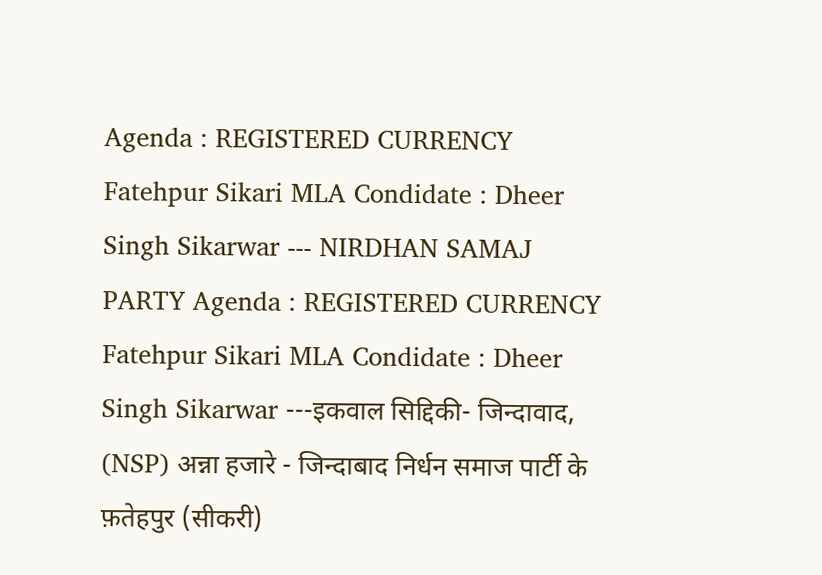Agenda : REGISTERED CURRENCY Fatehpur Sikari MLA Condidate : Dheer Singh Sikarwar --- NIRDHAN SAMAJ PARTY Agenda : REGISTERED CURRENCY Fatehpur Sikari MLA Condidate : Dheer Singh Sikarwar ---इकवाल सिद्दिकी- जिन्दावाद, (NSP) अन्ना हजारे - जिन्दाबाद निर्धन समाज पार्टी के फ़तेहपुर (सीकरी)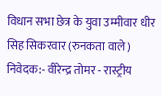विधान सभा छेत्र के युवा उम्मीवार धीर सिह सिकरवार (रुनकता वाले) निवेदक:- वीरेन्द्र तोमर - रास्ट्रीय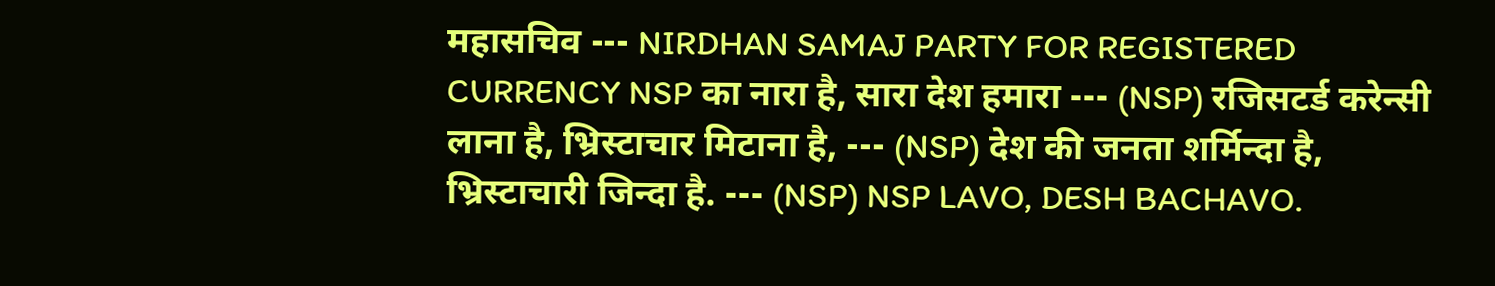महासचिव --- NIRDHAN SAMAJ PARTY FOR REGISTERED CURRENCY NSP का नारा है, सारा देश हमारा --- (NSP) रजिसटर्ड करेन्सी लाना है, भ्रिस्टाचार मिटाना है, --- (NSP) देश की जनता शर्मिन्दा है, भ्रिस्टाचारी जिन्दा है. --- (NSP) NSP LAVO, DESH BACHAVO.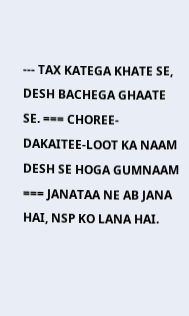--- TAX KATEGA KHATE SE, DESH BACHEGA GHAATE SE. === CHOREE-DAKAITEE-LOOT KA NAAM DESH SE HOGA GUMNAAM === JANATAA NE AB JANA HAI, NSP KO LANA HAI.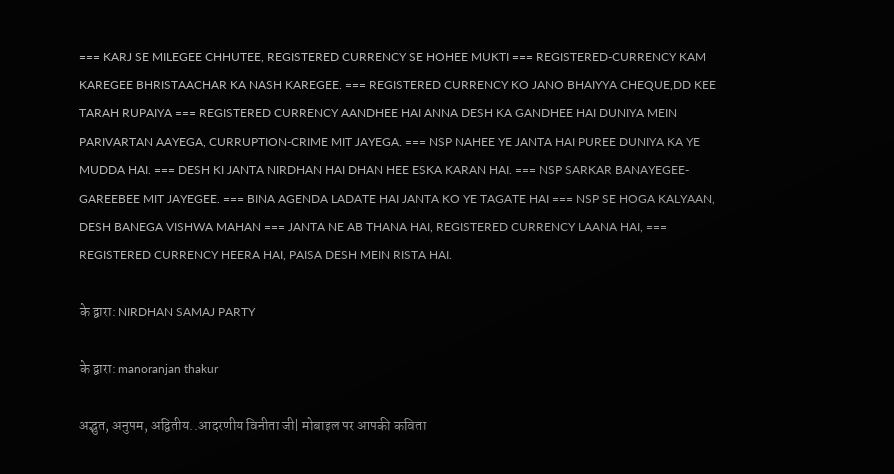=== KARJ SE MILEGEE CHHUTEE, REGISTERED CURRENCY SE HOHEE MUKTI === REGISTERED-CURRENCY KAM KAREGEE BHRISTAACHAR KA NASH KAREGEE. === REGISTERED CURRENCY KO JANO BHAIYYA CHEQUE,DD KEE TARAH RUPAIYA === REGISTERED CURRENCY AANDHEE HAI ANNA DESH KA GANDHEE HAI DUNIYA MEIN PARIVARTAN AAYEGA, CURRUPTION-CRIME MIT JAYEGA. === NSP NAHEE YE JANTA HAI PUREE DUNIYA KA YE MUDDA HAI. === DESH KI JANTA NIRDHAN HAI DHAN HEE ESKA KARAN HAI. === NSP SARKAR BANAYEGEE-GAREEBEE MIT JAYEGEE. === BINA AGENDA LADATE HAI JANTA KO YE TAGATE HAI === NSP SE HOGA KALYAAN, DESH BANEGA VISHWA MAHAN === JANTA NE AB THANA HAI, REGISTERED CURRENCY LAANA HAI, === REGISTERED CURRENCY HEERA HAI, PAISA DESH MEIN RISTA HAI.

के द्वारा: NIRDHAN SAMAJ PARTY

के द्वारा: manoranjan thakur

अद्भुत, अनुपम, अद्वितीय..आदरणीय विनीता जी| मोबाइल पर आपकी कविता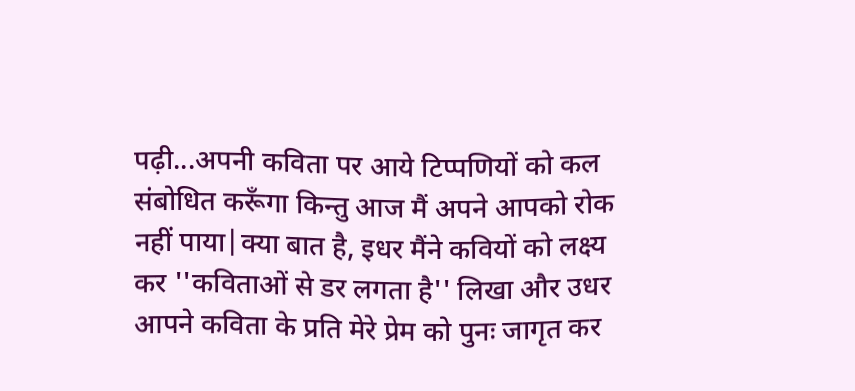पढ़ी...अपनी कविता पर आये टिप्पणियों को कल संबोधित करूँगा किन्तु आज मैं अपने आपको रोक नहीं पाया|क्या बात है, इधर मैंने कवियों को लक्ष्य कर ''कविताओं से डर लगता है'' लिखा और उधर आपने कविता के प्रति मेरे प्रेम को पुनः जागृत कर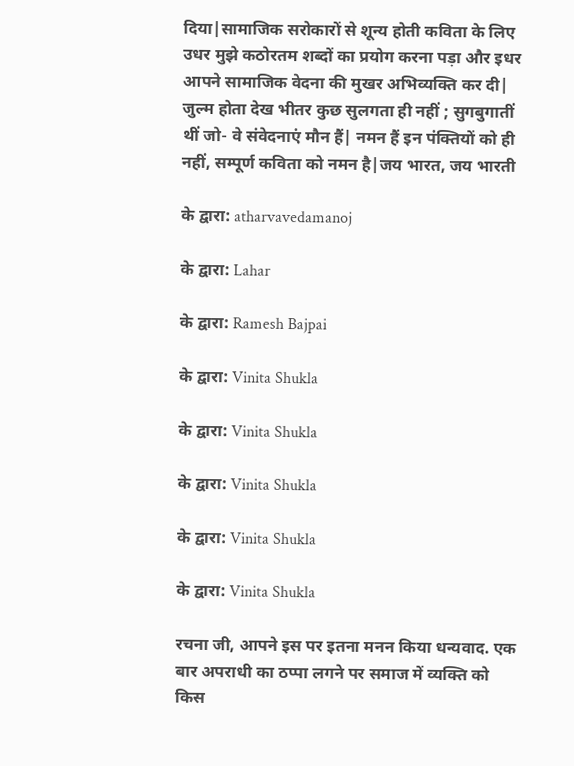दिया|सामाजिक सरोकारों से शून्य होती कविता के लिए उधर मुझे कठोरतम शब्दों का प्रयोग करना पड़ा और इधर आपने सामाजिक वेदना की मुखर अभिव्यक्ति कर दी| जुल्म होता देख भीतर कुछ सुलगता ही नहीं ; सुगबुगातीं थीं जो- वे संवेदनाएं मौन हैं| नमन हैं इन पंक्तियों को ही नहीं, सम्पूर्ण कविता को नमन है|जय भारत, जय भारती

के द्वारा: atharvavedamanoj

के द्वारा: Lahar

के द्वारा: Ramesh Bajpai

के द्वारा: Vinita Shukla

के द्वारा: Vinita Shukla

के द्वारा: Vinita Shukla

के द्वारा: Vinita Shukla

के द्वारा: Vinita Shukla

रचना जी, आपने इस पर इतना मनन किया धन्यवाद. एक बार अपराधी का ठप्पा लगने पर समाज में व्यक्ति को किस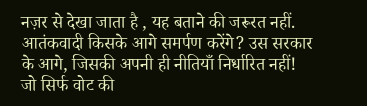नज़र से देखा जाता है , यह बताने की जरूरत नहीं. आतंकवादी किसके आगे समर्पण करेंगे? उस सरकार के आगे, जिसकी अपनी ही नीतियाँ निर्धारित नहीं! जो सिर्फ वोट की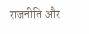राजनीति और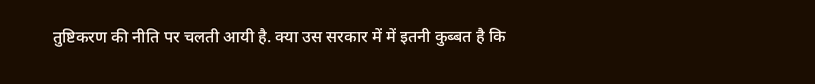तुष्टिकरण की नीति पर चलती आयी है. क्या उस सरकार में में इतनी कुब्बत है कि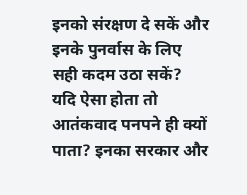इनको संरक्षण दे सकें और इनके पुनर्वास के लिए सही कदम उठा सकें? यदि ऐसा होता तो आतंकवाद पनपने ही क्यों पाता? इनका सरकार और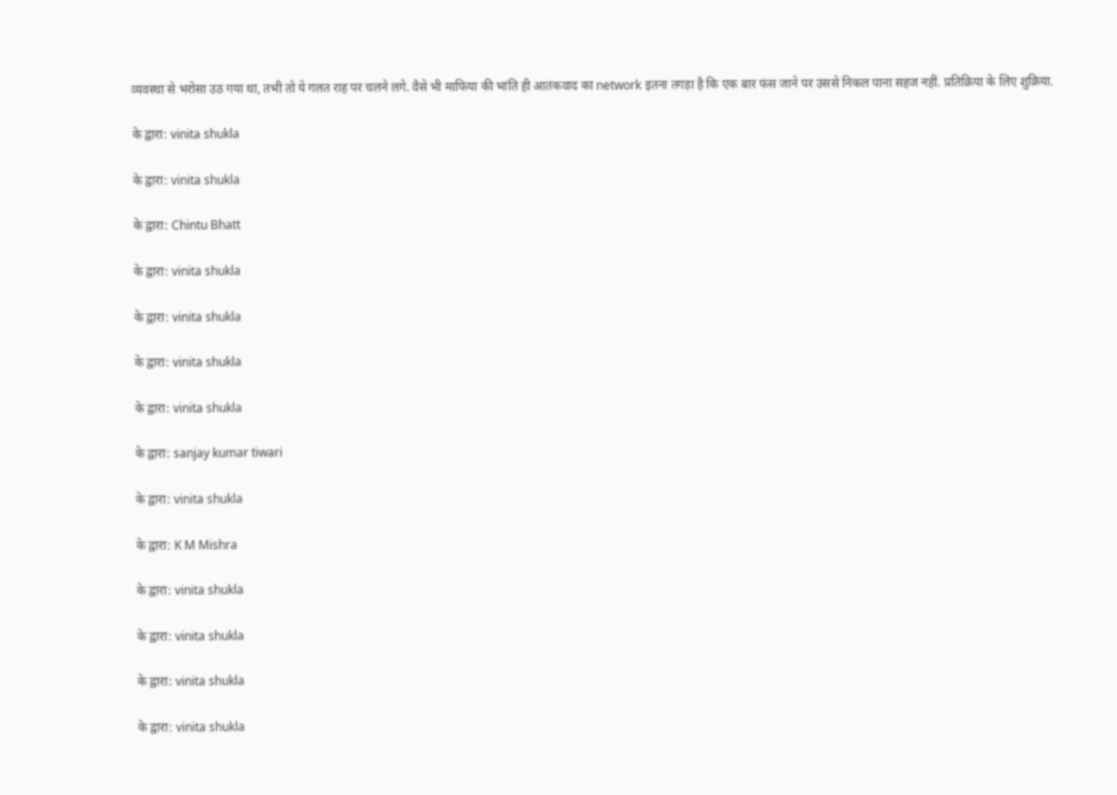व्यवस्था से भरोसा उठ गया था, तभी तो ये गलत राह पर चलने लगे. वैसे भी माफिया की भांति ही आतंकवाद का network इतना तगड़ा है कि एक बार फंस जाने पर उससे निकल पाना सहज नहीं. प्रतिक्रिया के लिए शुक्रिया.

के द्वारा: vinita shukla

के द्वारा: vinita shukla

के द्वारा: Chintu Bhatt

के द्वारा: vinita shukla

के द्वारा: vinita shukla

के द्वारा: vinita shukla

के द्वारा: vinita shukla

के द्वारा: sanjay kumar tiwari

के द्वारा: vinita shukla

के द्वारा: K M Mishra

के द्वारा: vinita shukla

के द्वारा: vinita shukla

के द्वारा: vinita shukla

के द्वारा: vinita shukla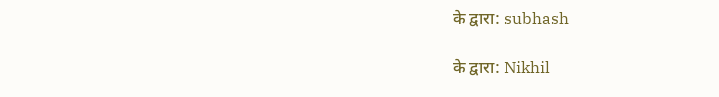के द्वारा: subhash

के द्वारा: Nikhil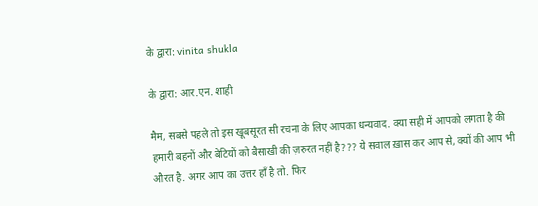के द्वारा: vinita shukla

के द्वारा: आर.एन. शाही

मैम, सबसे पहले तो इस खूबसूरत सी रचना के लिए आपका धन्यवाद. क्या सही में आपको लगता है की हमारी बहनों और बेटियों को बैसाखी की ज़रुरत नहीं है??? ये सवाल ख़ास कर आप से, क्यों की आप भी औरत है. अगर आप का उत्तर हाँ है तो. फिर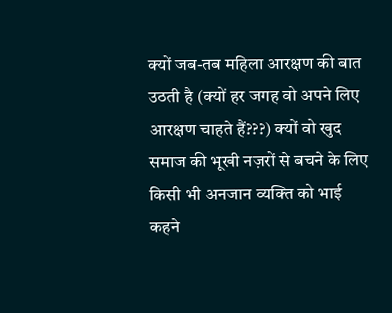क्यों जब-तब महिला आरक्षण की बात उठती है (क्यों हर जगह वो अपने लिए आरक्षण चाहते हैं???) क्यों वो खुद समाज की भूखी नज़रों से बचने के लिए किसी भी अनजान व्यक्ति को भाई कहने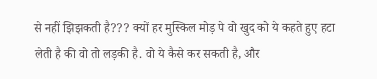से नहीं झिझकती है??? क्यों हर मुस्किल मोड़ पे वो खुद को ये कहते हुए हटा लेती है की वो तो लड़की है. वो ये कैसे कर सकती है, और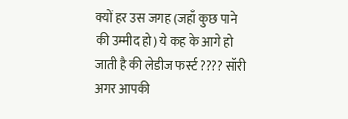क्यों हर उस जगह (जहाँ कुछ पाने की उम्मीद हो) ये कह के आगे हो जाती है की लेडीज फर्स्ट ???? सॉरी अगर आपकी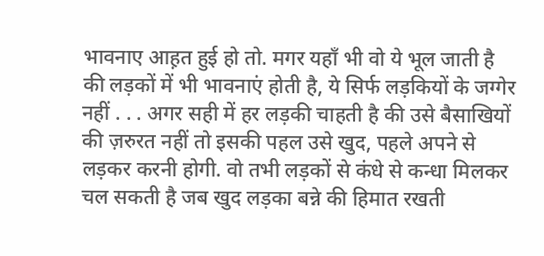भावनाए आह़त हुई हो तो. मगर यहाँ भी वो ये भूल जाती है की लड़कों में भी भावनाएं होती है, ये सिर्फ लड़कियों के जग्गेर नहीं . . . अगर सही में हर लड़की चाहती है की उसे बैसाखियों की ज़रुरत नहीं तो इसकी पहल उसे खुद, पहले अपने से लड़कर करनी होगी. वो तभी लड़कों से कंधे से कन्धा मिलकर चल सकती है जब खुद लड़का बन्ने की हिमात रखती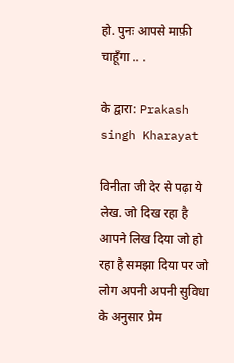हो. पुनः आपसे माफ़ी चाहूँगा .. .

के द्वारा: Prakash singh Kharayat

विनीता जी देर से पढ़ा ये लेख. जो दिख रहा है आपने लिख दिया जो हो रहा है समझा दिया पर जो लोग अपनी अपनी सुविधा के अनुसार प्रेम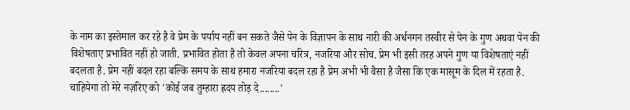के नाम का इस्तेमाल कर रहे है वे प्रेम के पर्याय नहीं बन सकते जैसे पेन के विज्ञापन के साथ नारी की अर्धनगन तस्वीर से पेन के गुण अथवा पेन की विशेषताए प्रभावित नहीं हो जाती. प्रभावित होता है तो केवल अपना चरित्र, नजरिया और सोच. प्रेम भी इसी तरह अपने गुण या विशेषताएं नहीं बदलता है. प्रेम नहीं बदल रहा बल्कि समय के साथ हमारा नजरिया बदल रहा है प्रेम अभी भी वैसा है जैसा कि एक मासूम के दिल में रहता है. चाहियेगा तो मेरे नज़रिए को 'कोई जब तुम्हारा ह्रदय तोड़ दे........'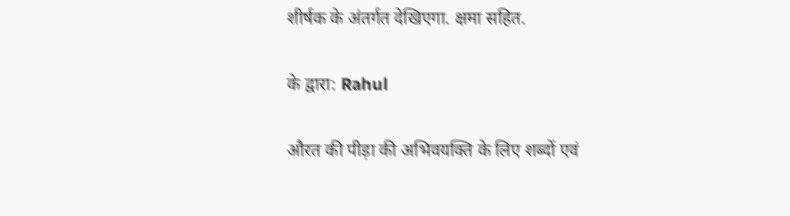शीर्षक के अंतर्गत देखिएगा. क्षमा सहित.

के द्वारा: Rahul

औरत की पीड़ा की अभिवयक्ति के लिए शब्दों एवं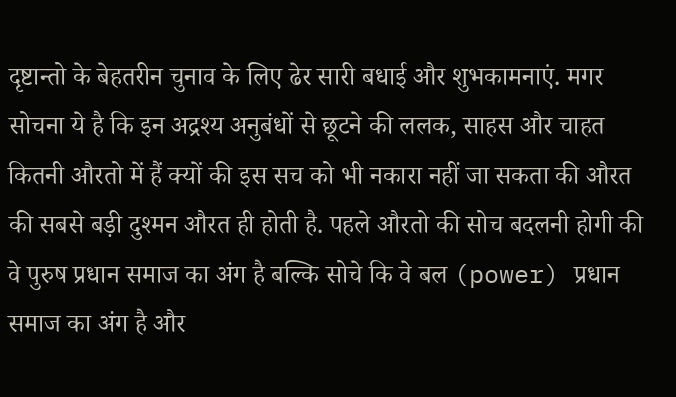दृष्टान्तो के बेहतरीन चुनाव के लिए ढेर सारी बधाई और शुभकामनाएं. मगर सोचना ये है कि इन अद्रश्य अनुबंधों से छूटने की ललक, साहस और चाहत कितनी औरतो में हैं क्यों की इस सच को भी नकारा नहीं जा सकता की औरत की सबसे बड़ी दुश्मन औरत ही होती है. पहले औरतो की सोच बदलनी होगी की वे पुरुष प्रधान समाज का अंग है बल्कि सोचे कि वे बल (power) प्रधान समाज का अंग है और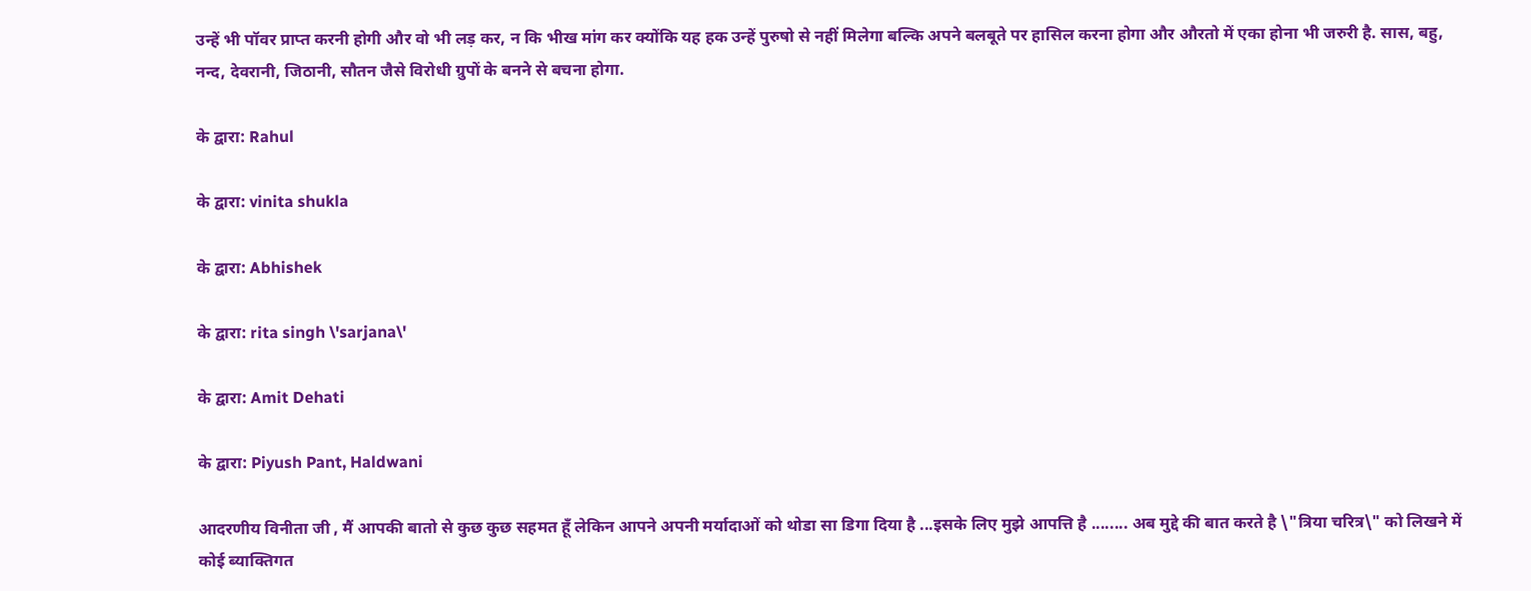उन्हें भी पॉवर प्राप्त करनी होगी और वो भी लड़ कर, न कि भीख मांग कर क्योंकि यह हक उन्हें पुरुषो से नहीं मिलेगा बल्कि अपने बलबूते पर हासिल करना होगा और औरतो में एका होना भी जरुरी है. सास, बहु, नन्द, देवरानी, जिठानी, सौतन जैसे विरोधी ग्रुपों के बनने से बचना होगा.

के द्वारा: Rahul

के द्वारा: vinita shukla

के द्वारा: Abhishek

के द्वारा: rita singh \'sarjana\'

के द्वारा: Amit Dehati

के द्वारा: Piyush Pant, Haldwani

आदरणीय विनीता जी , मैं आपकी बातो से कुछ कुछ सहमत हूँ लेकिन आपने अपनी मर्यादाओं को थोडा सा डिगा दिया है ...इसके लिए मुझे आपत्ति है ........ अब मुद्दे की बात करते है \"त्रिया चरित्र\" को लिखने में कोई ब्याक्तिगत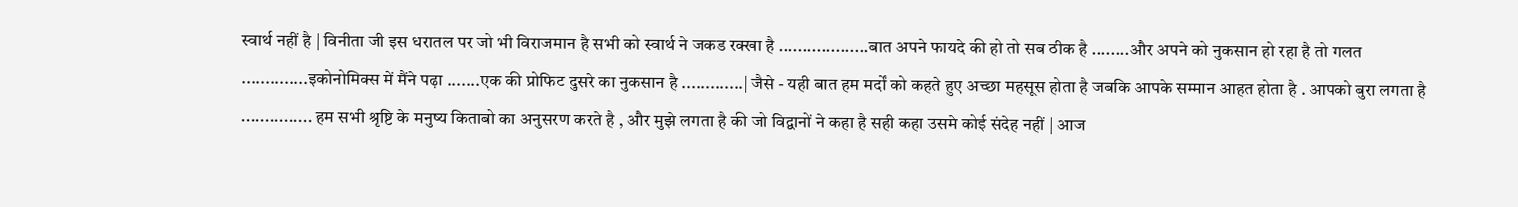स्वार्थ नहीं है | विनीता जी इस धरातल पर जो भी विराजमान है सभी को स्वार्थ ने जकड रक्खा है ...................बात अपने फायदे की हो तो सब ठीक है ........और अपने को नुकसान हो रहा है तो गलत ..............इकोनोमिक्स में मैंने पढ़ा .......एक की प्रोफिट दुसरे का नुकसान है .............| जैसे - यही बात हम मर्दों को कहते हुए अच्छा महसूस होता है जबकि आपके सम्मान आहत होता है . आपको बुरा लगता है ............... हम सभी श्रृष्टि के मनुष्य किताबो का अनुसरण करते है , और मुझे लगता है की जो विद्वानों ने कहा है सही कहा उसमे कोई संदेह नहीं | आज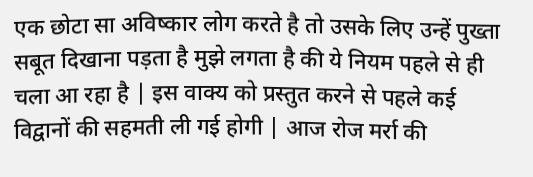एक छोटा सा अविष्कार लोग करते है तो उसके लिए उन्हें पुख्ता सबूत दिखाना पड़ता है मुझे लगता है की ये नियम पहले से ही चला आ रहा है | इस वाक्य को प्रस्तुत करने से पहले कई विद्वानों की सहमती ली गई होगी | आज रोज मर्रा की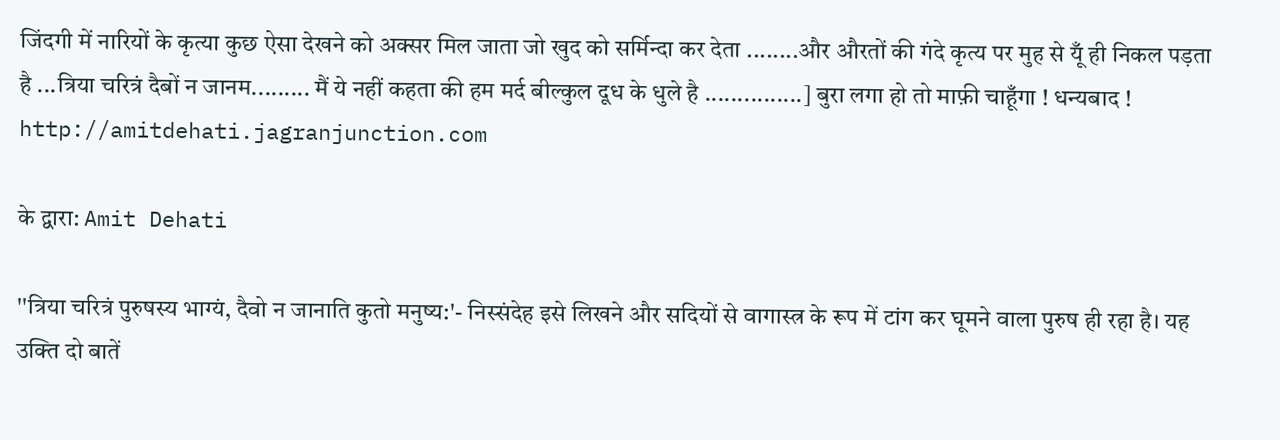जिंदगी में नारियों के कृत्या कुछ ऐसा देखने को अक्सर मिल जाता जो खुद को सर्मिन्दा कर देता ........और औरतों की गंदे कृत्य पर मुह से यूँ ही निकल पड़ता है ...त्रिया चरित्रं दैबों न जानम......... मैं ये नहीं कहता की हम मर्द बील्कुल दूध के धुले है ...............] बुरा लगा हो तो माफ़ी चाहूँगा ! धन्यबाद ! http://amitdehati.jagranjunction.com

के द्वारा: Amit Dehati

''त्रिया चरित्रं पुरुषस्‍य भाग्‍यं, दैवो न जानाति कुतो मनुष्‍य:'- निस्‍संदेह इसे लिखने और सदियों से वागास्‍त्र के रूप में टांग कर घूमने वाला पुरुष ही रहा है। यह उक्ति दो बातें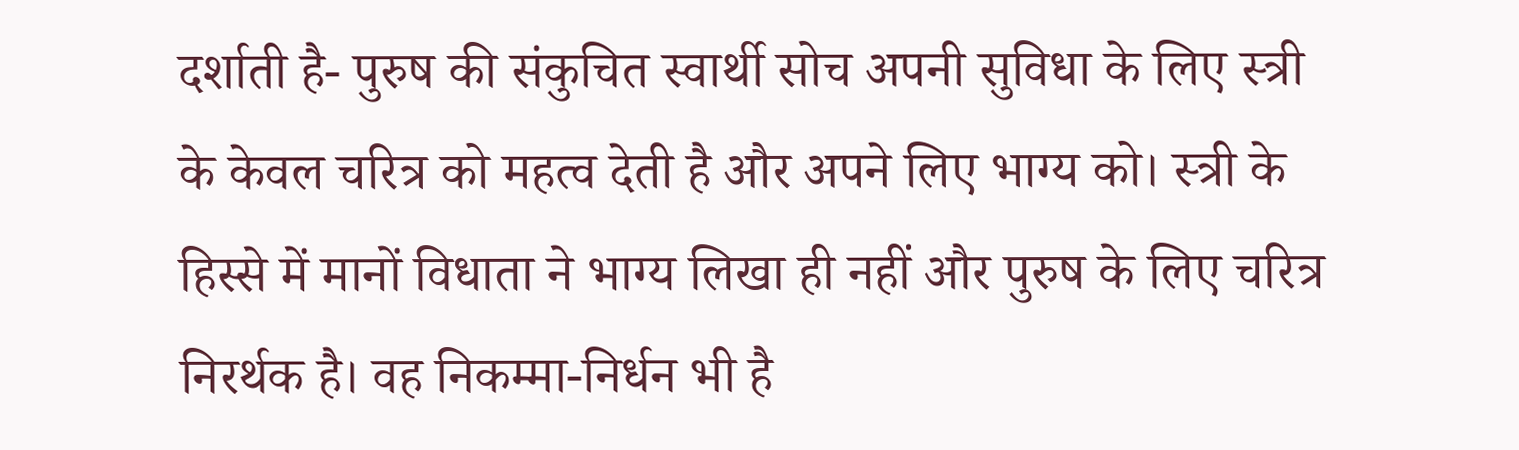दर्शाती है- पुरुष की संकुचित स्‍वार्थी सोच अपनी सुविधा के लिए स्‍त्री के केवल चरित्र को महत्‍व देती है और अपने लिए भाग्‍य को। स्‍त्री के हिस्‍से में मानों विधाता ने भाग्‍य लिखा ही नहीं और पुरुष के लिए चरित्र निरर्थक है। वह निकम्‍मा-निर्धन भी है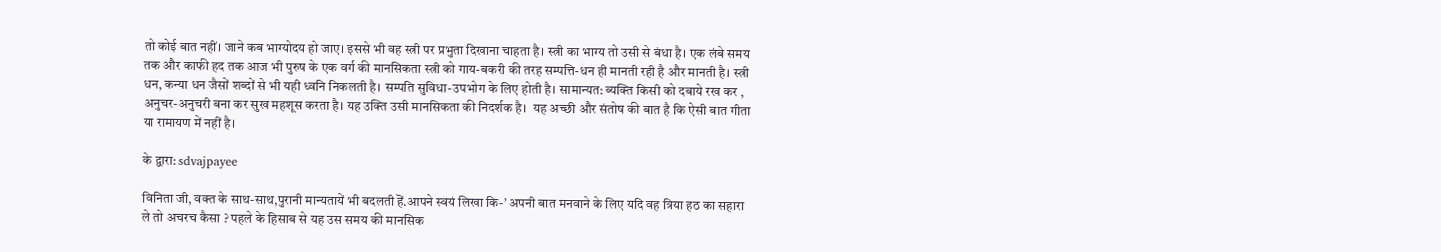तो कोई बात नहीं। जाने कब भाग्‍योदय हो जाए। इससे भी वह स्‍त्री पर प्रभुता दिखाना चाहता है। स्‍त्री का भाग्‍य तो उसी से बंधा है। एक लंबे समय तक और काफी हद तक आज भी पुरुष के एक वर्ग की मानसिकता स्‍त्री को गाय-बकरी की तरह सम्‍पत्ति-धन ही मानती रही है और मानती है। स्‍त्री धन, कन्‍या धन जैसों शब्‍दों से भी यही ध्‍वनि निकलती है। सम्‍पति सुविधा-उपभोग के लिए होती है। सामान्‍यत: ब्‍यक्ति किसी को दबाये रख कर , अनुचर-अनुचरी बना कर सुख महशूस करता है। यह उक्ति उसी मानसिकता की निदर्शक है।  यह अच्‍छी और संतोष की बात है कि ऐसी बात गीता या रामायण में नहीं है।

के द्वारा: sdvajpayee

विनिता जी, वक्त के साथ-साथ,पुरानी मान्यतायें भी बदलती हॆं.आपने स्वयं लिखा कि-’ अपनी बात मनवाने के लिए यदि वह त्रिया हठ का सहारा ले तो अचरच कैसा ? पहले के हिसाब से यह उस समय की मानसिक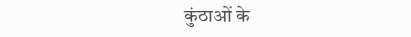कुंठाओं के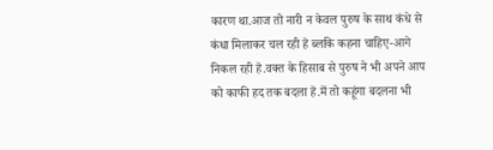कारण था.आज तो नारी न केवल पुरुष के साथ कंधे से कंधा मिलाकर चल रही हॆ ब्लकि कहना चाहिए-आगे निकल रही हॆ.वक्त के हिसाब से पुरुष ने भी अपने आप को काफी हद तक बदला हॆ.मॆं तो कहूंगा बदलना भी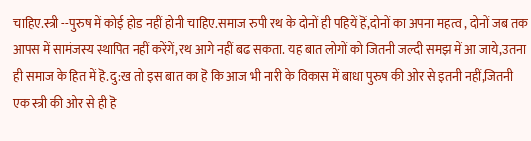चाहिए.स्त्री --पुरुष में कोई होड नहीं होनी चाहिए.समाज रुपी रथ के दोनों ही पहियें हॆं,दोनों का अपना महत्व , दोनों जब तक आपस में सामंजस्य स्थापित नहीं करेंगें,रथ आगे नहीं बढ सकता. यह बात लोगों को जितनी जल्दी समझ में आ जाये,उतना ही समाज के हित में हॆ.दु:ख तो इस बात का हॆ कि आज भी नारी के विकास में बाधा पुरुष की ओर से इतनी नहीं,जितनी एक स्त्री की ओर से ही हॆ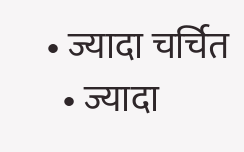• ज्यादा चर्चित
  • ज्यादा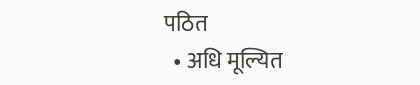पठित
  • अधि मूल्यित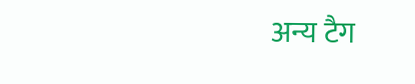अन्य टैग